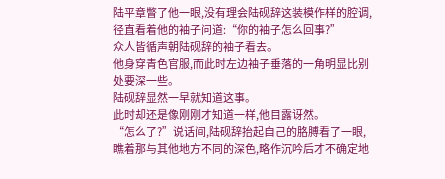陆平章瞥了他一眼,没有理会陆砚辞这装模作样的腔调,径直看着他的袖子问道:“你的袖子怎么回事?”
众人皆循声朝陆砚辞的袖子看去。
他身穿青色官服,而此时左边袖子垂落的一角明显比别处要深一些。
陆砚辞显然一早就知道这事。
此时却还是像刚刚才知道一样,他目露讶然。
“怎么了?”说话间,陆砚辞抬起自己的胳膊看了一眼,瞧着那与其他地方不同的深色,略作沉吟后才不确定地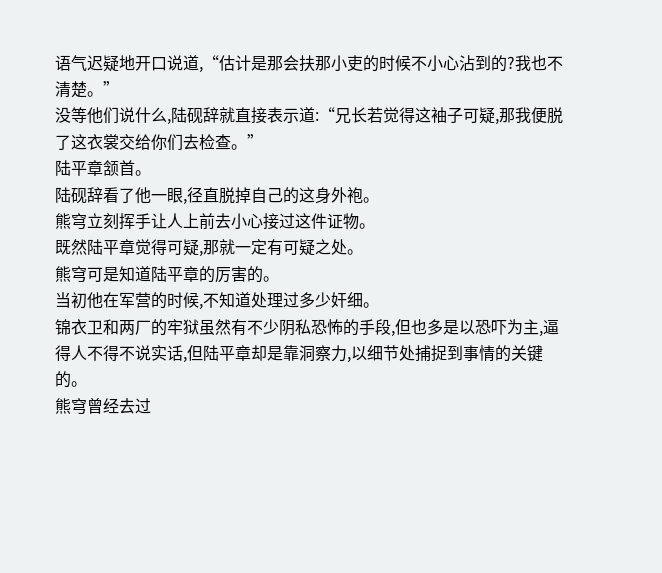语气迟疑地开口说道,“估计是那会扶那小吏的时候不小心沾到的?我也不清楚。”
没等他们说什么,陆砚辞就直接表示道:“兄长若觉得这袖子可疑,那我便脱了这衣裳交给你们去检查。”
陆平章颔首。
陆砚辞看了他一眼,径直脱掉自己的这身外袍。
熊穹立刻挥手让人上前去小心接过这件证物。
既然陆平章觉得可疑,那就一定有可疑之处。
熊穹可是知道陆平章的厉害的。
当初他在军营的时候,不知道处理过多少奸细。
锦衣卫和两厂的牢狱虽然有不少阴私恐怖的手段,但也多是以恐吓为主,逼得人不得不说实话,但陆平章却是靠洞察力,以细节处捕捉到事情的关键的。
熊穹曾经去过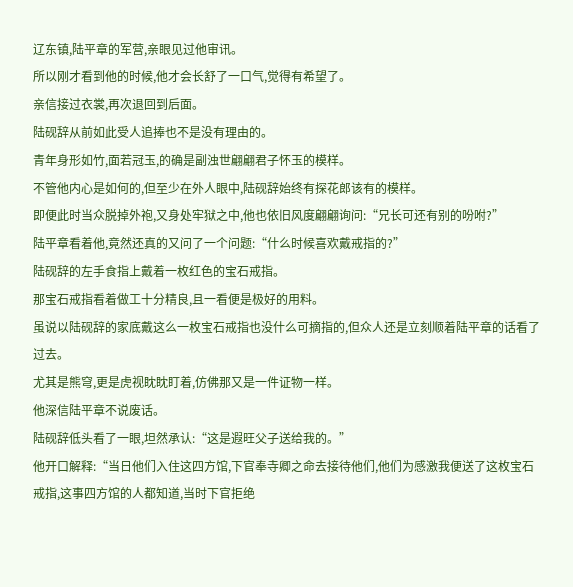辽东镇,陆平章的军营,亲眼见过他审讯。
所以刚才看到他的时候,他才会长舒了一口气,觉得有希望了。
亲信接过衣裳,再次退回到后面。
陆砚辞从前如此受人追捧也不是没有理由的。
青年身形如竹,面若冠玉,的确是副浊世翩翩君子怀玉的模样。
不管他内心是如何的,但至少在外人眼中,陆砚辞始终有探花郎该有的模样。
即便此时当众脱掉外袍,又身处牢狱之中,他也依旧风度翩翩询问:“兄长可还有别的吩咐?”
陆平章看着他,竟然还真的又问了一个问题:“什么时候喜欢戴戒指的?”
陆砚辞的左手食指上戴着一枚红色的宝石戒指。
那宝石戒指看着做工十分精良,且一看便是极好的用料。
虽说以陆砚辞的家底戴这么一枚宝石戒指也没什么可摘指的,但众人还是立刻顺着陆平章的话看了过去。
尤其是熊穹,更是虎视眈眈盯着,仿佛那又是一件证物一样。
他深信陆平章不说废话。
陆砚辞低头看了一眼,坦然承认:“这是遐旺父子送给我的。”
他开口解释:“当日他们入住这四方馆,下官奉寺卿之命去接待他们,他们为感激我便送了这枚宝石戒指,这事四方馆的人都知道,当时下官拒绝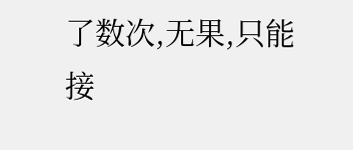了数次,无果,只能接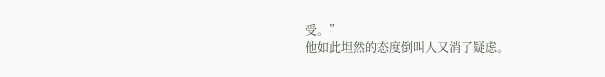受。”
他如此坦然的态度倒叫人又消了疑虑。